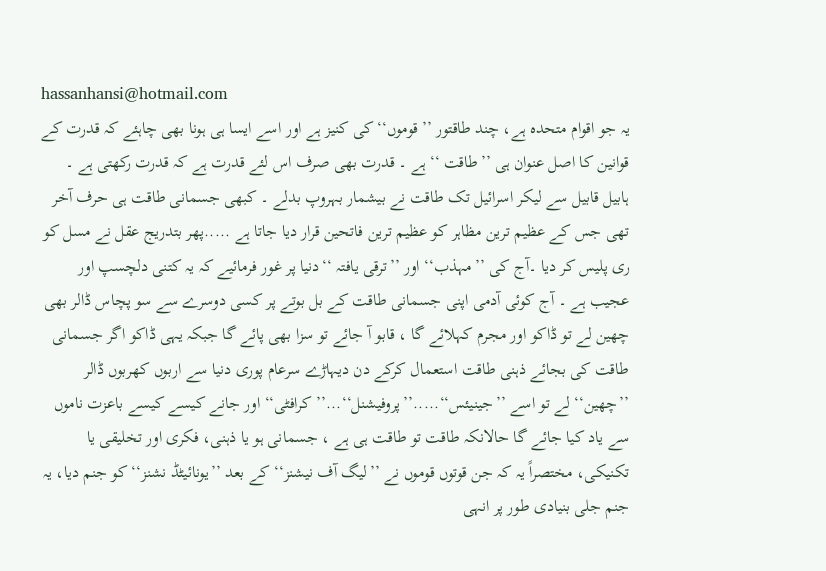hassanhansi@hotmail.com
یہ جو اقوام متحدہ ہے، چند طاقتور ’’قوموں‘‘ کی کنیز ہے اور اسے ایسا ہی ہونا بھی چاہئے کہ قدرت کے قوانین کا اصل عنوان ہی ’’طاقت ‘‘ ہے ۔ قدرت بھی صرف اس لئے قدرت ہے کہ قدرت رکھتی ہے ۔ ہابیل قابیل سے لیکر اسرائیل تک طاقت نے بیشمار بہروپ بدلے ۔ کبھی جسمانی طاقت ہی حرف آخر تھی جس کے عظیم ترین مظاہر کو عظیم ترین فاتحین قرار دیا جاتا ہے .....پھر بتدریج عقل نے مسل کو ری پلیس کر دیا ۔آج کی ’’مہذب‘‘ اور ’’ترقی یافتہ ‘‘دنیا پر غور فرمائیے کہ یہ کتنی دلچسپ اور عجیب ہے ۔ آج کوئی آدمی اپنی جسمانی طاقت کے بل بوتے پر کسی دوسرے سے سو پچاس ڈالر بھی چھین لے تو ڈاکو اور مجرم کہلائے گا ، قابو آ جائے تو سزا بھی پائے گا جبکہ یہی ڈاکو اگر جسمانی طاقت کی بجائے ذہنی طاقت استعمال کرکے دن دیہاڑے سرعام پوری دنیا سے اربوں کھربوں ڈالر ’’چھین‘‘ لے تو اسے ’’جینیئس‘‘.....’’پروفیشنل‘‘...’’کرافٹی‘‘ اور جانے کیسے کیسے باعزت ناموں سے یاد کیا جائے گا حالانکہ طاقت تو طاقت ہی ہے ، جسمانی ہو یا ذہنی، فکری اور تخلیقی یا تکنیکی، مختصراً یہ کہ جن قوتوں قوموں نے ’’لیگ آف نیشنز‘‘ کے بعد ’’یونائیٹڈ نشنز‘‘ کو جنم دیا، یہ جنم جلی بنیادی طور پر انہی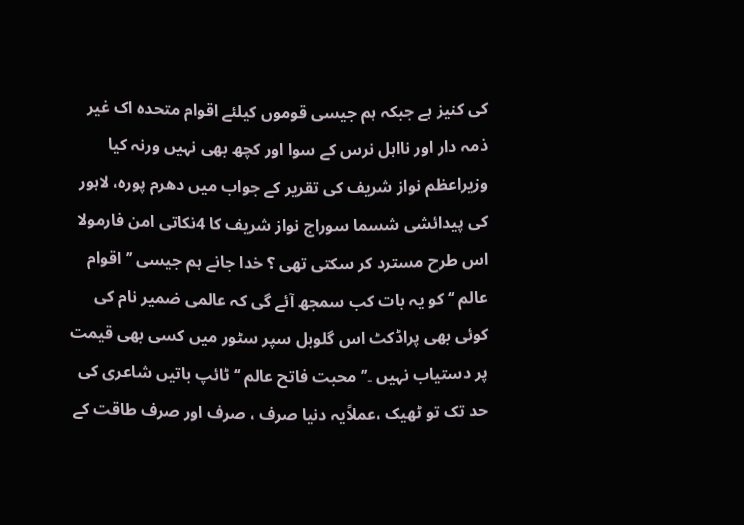کی کنیز ہے جبکہ ہم جیسی قوموں کیلئے اقوام متحدہ اک غیر ذمہ دار اور نااہل نرس کے سوا اور کچھ بھی نہیں ورنہ کیا وزیراعظم نواز شریف کی تقریر کے جواب میں دھرم پورہ، لاہور کی پیدائشی شسما سوراج نواز شریف کا 4نکاتی امن فارمولا اس طرح مسترد کر سکتی تھی ؟ خدا جانے ہم جیسی ’’اقوام عالم ‘‘ کو یہ بات کب سمجھ آئے گی کہ عالمی ضمیر نام کی کوئی بھی پراڈکٹ اس گلوبل سپر سٹور میں کسی بھی قیمت پر دستیاب نہیں ۔’’محبت فاتح عالم ‘‘ ٹائپ باتیں شاعری کی حد تک تو ٹھیک ،عملاًیہ دنیا صرف ، صرف اور صرف طاقت کے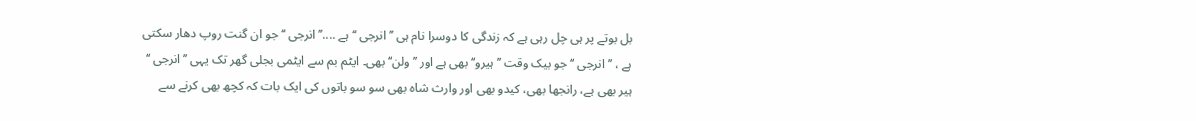بل بوتے پر ہی چل رہی ہے کہ زندگی کا دوسرا نام ہی ’’انرجی ‘‘ ہے ....’’انرجی ‘‘ جو ان گنت روپ دھار سکتی ہے ، ’’انرجی ‘‘ جو بیک وقت ’’ہیرو‘‘ بھی ہے اور ’’ولن‘‘ بھی۔ ایٹم بم سے ایٹمی بجلی گھر تک یہی ’’انرجی ‘‘ ہیر بھی ہے، رانجھا بھی، کیدو بھی اور وارث شاہ بھی سو سو باتوں کی ایک بات کہ کچھ بھی کرنے سے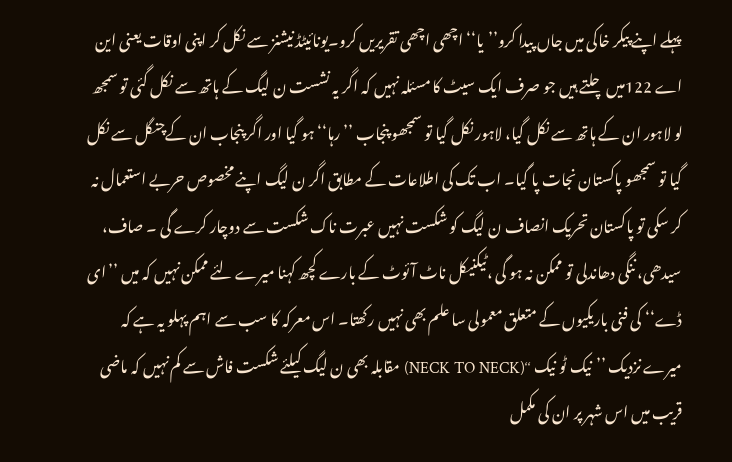پہلے اپنے پیکر خاکی میں جاں پیدا کرو’’یا‘‘ اچھی اچھی تقریریں کرو۔یونائیٹڈ نیشنز سے نکل کر اپنی اوقات یعنی این اے 122میں چلتے ہیں جو صرف ایک سیٹ کا مسئلہ نہیں کہ اگر یہ نشست ن لیگ کے ہاتھ سے نکل گئی تو سمجھ لو لاہور ان کے ہاتھ سے نکل گیا، لاہور نکل گیا تو سمجھو پنجاب ’’ رہا‘‘ ہو گیا اور اگر پنجاب ان کےچنگل سے نکل گیا تو سمجھو پاکستان نجات پا گیا۔ اب تک کی اطلاعات کے مطابق اگر ن لیگ اپنے مخصوص حربے استعمال نہ کر سکی تو پاکستان تحریک انصاف ن لیگ کو شکست نہیں عبرت ناک شکست سے دوچار کرے گی ۔ صاف، سیدھی، ننگی دھاندلی تو ممکن نہ ہو گی ،ٹیکنیکل ناٹ آئوٹ کے بارے کچھ کہنا میرے لئے ممکن نہیں کہ میں ’’ای ڈے‘‘ کی فنی باریکیوں کے متعلق معمولی سا علم بھی نہیں رکھتا۔ اس معرکہ کا سب سے اہم پہلو یہ ہے کہ میرے نزدیک ’’نیک ٹو نیک ‘‘(NECK TO NECK) مقابلہ بھی ن لیگ کیلئے شکست فاش سے کم نہیں کہ ماضی قریب میں اس شہر پر ان کی مکمل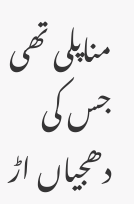مناپلی تھی جس کی دھجیاں اڑ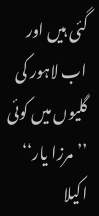گئی ہیں اور اب لاہور کی گلیوں میں کوئی ’’مرزا یار‘‘ اکیلا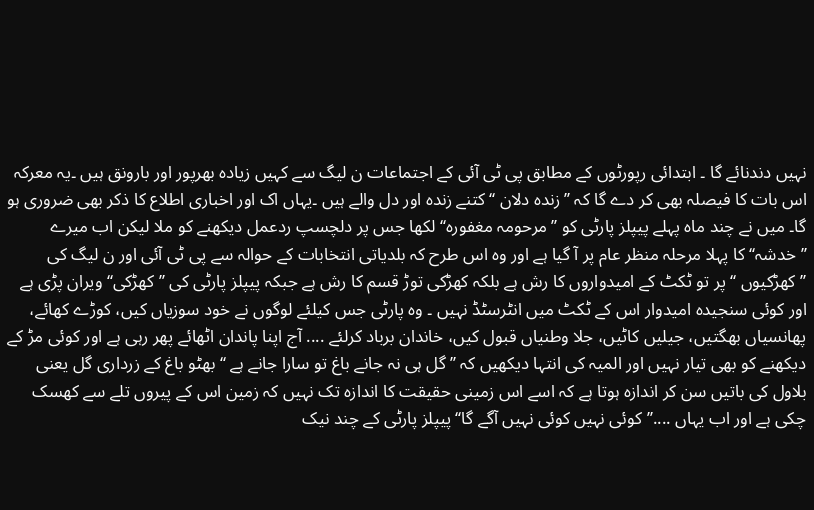نہیں دندنائے گا ۔ ابتدائی رپورٹوں کے مطابق پی ٹی آئی کے اجتماعات ن لیگ سے کہیں زیادہ بھرپور اور بارونق ہیں ۔یہ معرکہ اس بات کا فیصلہ بھی کر دے گا کہ ’’زندہ دلان ‘‘ کتنے زندہ اور دل والے ہیں ۔یہاں اک اور اخباری اطلاع کا ذکر بھی ضروری ہو گا۔ میں نے چند ماہ پہلے پیپلز پارٹی کو ’’مرحومہ مغفورہ‘‘ لکھا جس پر دلچسپ ردعمل دیکھنے کو ملا لیکن اب میرے ’’خدشہ‘‘ کا پہلا مرحلہ منظر عام پر آ گیا ہے اور وہ اس طرح کہ بلدیاتی انتخابات کے حوالہ سے پی ٹی آئی اور ن لیگ کی ’’کھڑکیوں ‘‘ پر تو ٹکٹ کے امیدواروں کا رش ہے بلکہ کھڑکی توڑ قسم کا رش ہے جبکہ پیپلز پارٹی کی ’’کھڑکی‘‘ ویران پڑی ہے اور کوئی سنجیدہ امیدوار اس کے ٹکٹ میں انٹرسٹڈ نہیں ۔ وہ پارٹی جس کیلئے لوگوں نے خود سوزیاں کیں، کوڑے کھائے، پھانسیاں بھگتیں، جیلیں کاٹیں، جلا وطنیاں قبول کیں، خاندان برباد کرلئے .... آج اپنا پاندان اٹھائے پھر رہی ہے اور کوئی مڑ کے دیکھنے کو بھی تیار نہیں اور المیہ کی انتہا دیکھیں کہ ’’گل ہی نہ جانے باغ تو سارا جانے ہے ‘‘ بھٹو باغ کے زرداری گل یعنی بلاول کی باتیں سن کر اندازہ ہوتا ہے کہ اسے اس زمینی حقیقت کا اندازہ تک نہیں کہ زمین اس کے پیروں تلے سے کھسک چکی ہے اور اب یہاں ....’’کوئی نہیں کوئی نہیں آگے گا‘‘پیپلز پارٹی کے چند نیک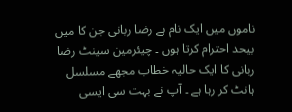ناموں میں ایک نام ہے رضا ربانی جن کا میں بیحد احترام کرتا ہوں ۔ چیئرمین سینٹ رضا ربانی کا ایک حالیہ خطاب مجھے مسلسل ہانٹ کر رہا ہے ۔ آپ نے بہت سی ایسی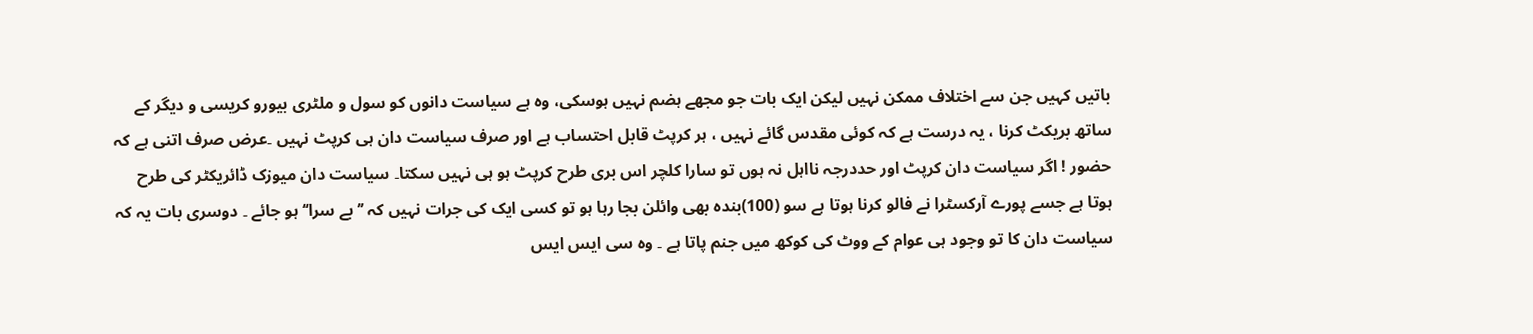باتیں کہیں جن سے اختلاف ممکن نہیں لیکن ایک بات جو مجھے ہضم نہیں ہوسکی، وہ ہے سیاست دانوں کو سول و ملٹری بیورو کریسی و دیگر کے ساتھ بریکٹ کرنا ، یہ درست ہے کہ کوئی مقدس گائے نہیں ، ہر کرپٹ قابل احتساب ہے اور صرف سیاست دان ہی کرپٹ نہیں ۔عرض صرف اتنی ہے کہ حضور ! اگر سیاست دان کرپٹ اور حددرجہ نااہل نہ ہوں تو سارا کلچر اس بری طرح کرپٹ ہو ہی نہیں سکتا۔ سیاست دان میوزک ڈائریکٹر کی طرح ہوتا ہے جسے پورے آرکسٹرا نے فالو کرنا ہوتا ہے سو (100)بندہ بھی وائلن بجا رہا ہو تو کسی ایک کی جرات نہیں کہ ’’بے سرا‘‘ ہو جائے ۔ دوسری بات یہ کہ سیاست دان کا تو وجود ہی عوام کے ووٹ کی کوکھ میں جنم پاتا ہے ۔ وہ سی ایس ایس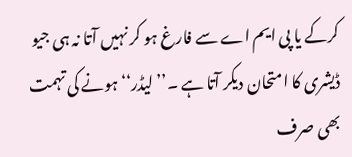کرکے یا پی ایم اے سے فارغ ہو کر نہیں آتا نہ ہی جیو ڈیشری کا امتحان دیکر آتا ہے ۔’’لیڈر‘‘ ہونے کی تہمت بھی صرف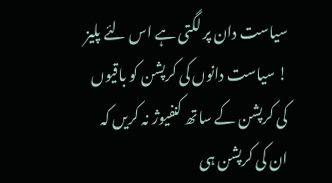سیاست دان پر لگتی ہے اس لئے پلیز ! سیاست دانوں کی کرپشن کو باقیوں کی کرپشن کے ساتھ کنفیوژ نہ کریں کہ ان کی کرپشن ہی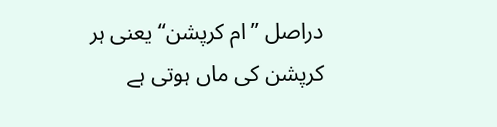دراصل ’’ام کرپشن‘‘ یعنی ہر کرپشن کی ماں ہوتی ہے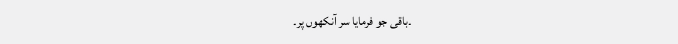۔باقی جو فرمایا سر آنکھوں پر۔